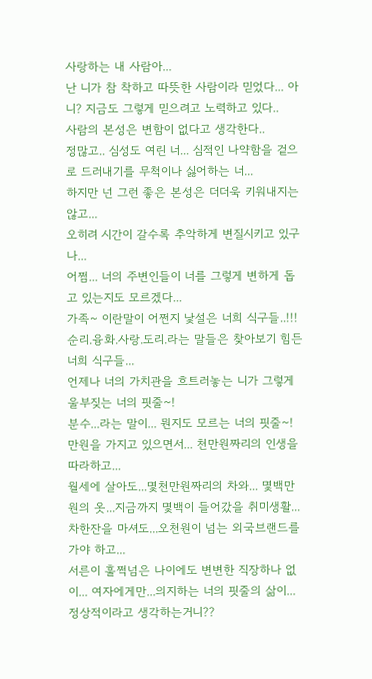사랑하는 내 사람아...
난 니가 참 착하고 따뜻한 사람이라 믿었다... 아니? 지금도 그렇게 믿으려고 노력하고 있다..
사람의 본성은 변함이 없다고 생각한다..
정많고.. 심성도 여린 너... 심적인 나약함을 겉으로 드러내기를 무척이나 싫어하는 너...
하지만 넌 그런 좋은 본성은 더더욱 키워내지는 않고...
오히려 시간이 갈수록 추악하게 변질시키고 있구나...
어쩜... 너의 주변인들이 너를 그렇게 변하게 돕고 있는지도 모르겠다...
가족~ 이란말이 어쩐지 낯설은 너희 식구들..!!!
순리.융화.사랑.도리.라는 말들은 찾아보기 힘든 너희 식구들...
언제나 너의 가치관을 흐트러놓는 니가 그렇게 울부짖는 너의 핏줄~!
분수...라는 말이... 뭔지도 모르는 너의 핏줄~!
만원을 가지고 있으면서... 천만원짜리의 인생을 따라하고...
월세에 살아도...몇천만원짜리의 차와... 몇백만원의 옷...지금까지 몇백이 들어갔을 취미생활...
차한잔을 마셔도...오천원이 넘는 외국브랜드를 가야 하고...
서른이 훌쩍넘은 나이에도 변변한 직장하나 없이... 여자에게만...의지하는 너의 핏줄의 삶이...
정상적이라고 생각하는거니??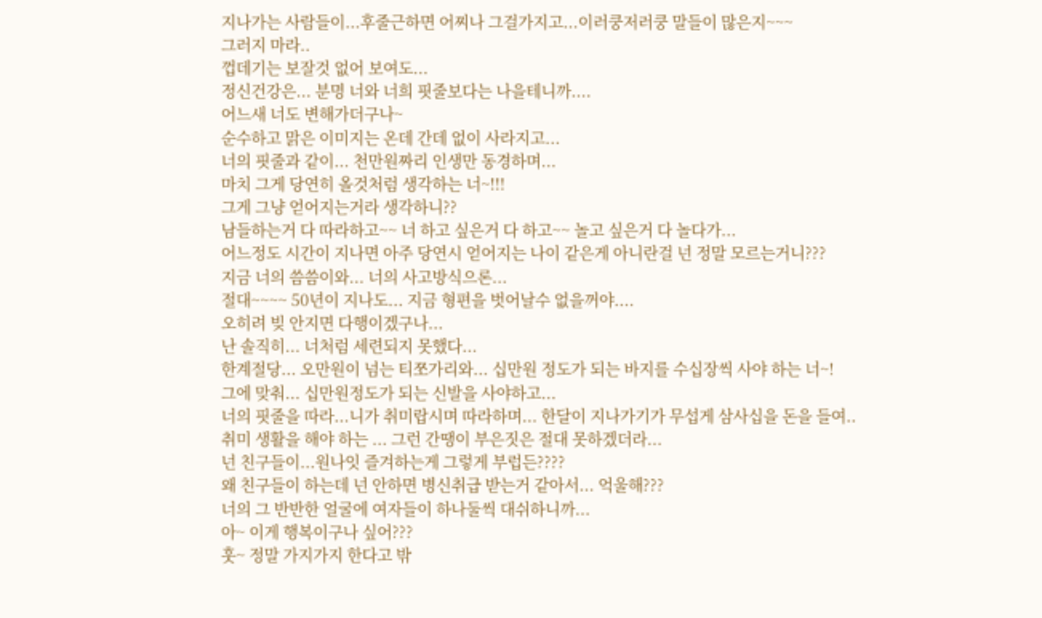지나가는 사람들이...후줄근하면 어찌나 그걸가지고...이러쿵저러쿵 말들이 많은지~~~
그러지 마라..
껍데기는 보잘것 없어 보여도...
정신건강은... 분명 너와 너희 핏줄보다는 나을테니까....
어느새 너도 변해가더구나~
순수하고 맑은 이미지는 온데 간데 없이 사라지고...
너의 핏줄과 같이... 천만원짜리 인생만 동경하며...
마치 그게 당연히 올것처럼 생각하는 너~!!!
그게 그냥 얻어지는거라 생각하니??
남들하는거 다 따라하고~~ 너 하고 싶은거 다 하고~~ 놀고 싶은거 다 놀다가...
어느정도 시간이 지나면 아주 당연시 얻어지는 나이 같은게 아니란걸 넌 정말 모르는거니???
지금 너의 씀씀이와... 너의 사고방식으론...
절대~~~~ 50년이 지나도... 지금 형편을 벗어날수 없을꺼야....
오히려 빚 안지면 다행이겠구나...
난 솔직히... 너처럼 세련되지 못했다...
한계절당... 오만원이 넘는 티쪼가리와... 십만원 정도가 되는 바지를 수십장씩 사야 하는 너~!
그에 맞춰... 십만원정도가 되는 신발을 사야하고...
너의 핏줄을 따라...니가 취미랍시며 따라하며... 한달이 지나가기가 무섭게 삼사십을 돈을 들여..
취미 생활을 해야 하는 ... 그런 간땡이 부은짓은 절대 못하겠더라...
넌 친구들이...원나잇 즐겨하는게 그렇게 부럽든????
왜 친구들이 하는데 넌 안하면 병신취급 받는거 같아서... 억울해???
너의 그 반반한 얼굴에 여자들이 하나둘씩 대쉬하니까...
아~ 이게 행복이구나 싶어???
훗~ 정말 가지가지 한다고 밖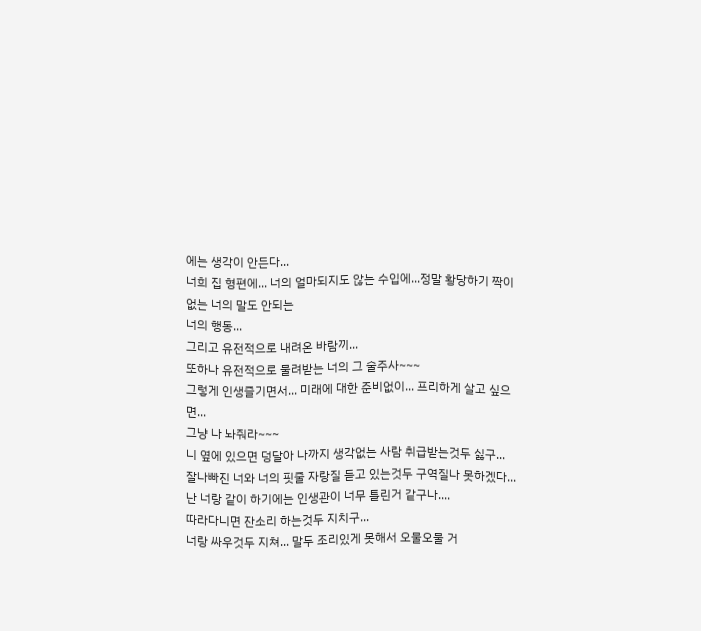에는 생각이 안든다...
너희 집 형편에... 너의 얼마되지도 않는 수입에...정말 황당하기 짝이 없는 너의 말도 안되는
너의 행동...
그리고 유전적으로 내려온 바람끼...
또하나 유전적으로 물려받는 너의 그 술주사~~~
그렇게 인생즐기면서... 미래에 대한 준비없이... 프리하게 살고 싶으면...
그냥 나 놔줘라~~~
니 옆에 있으면 덩달아 나까지 생각없는 사람 취급받는것두 싫구...
잘나빠진 너와 너의 핏줄 자랑질 듣고 있는것두 구역질나 못하겠다...
난 너랑 같이 하기에는 인생관이 너무 틀린거 같구나....
따라다니면 잔소리 하는것두 지치구...
너랑 싸우것두 지쳐... 말두 조리있게 못해서 오물오물 거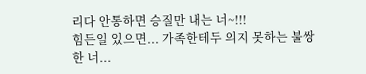리다 안통하면 승질만 내는 너~!!!
힘든일 있으면... 가족한테두 의지 못하는 불쌍한 너...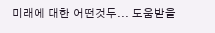미래에 대한 어떤것두... 도움받을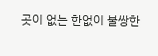곳이 없는 한없이 불쌍한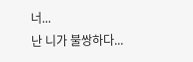너...
난 니가 불쌍하다...